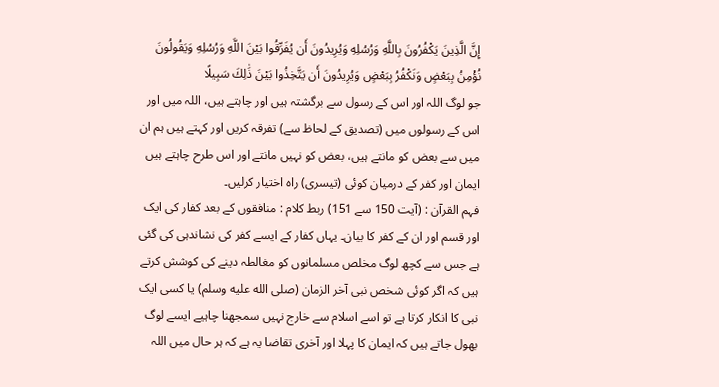إِنَّ الَّذِينَ يَكْفُرُونَ بِاللَّهِ وَرُسُلِهِ وَيُرِيدُونَ أَن يُفَرِّقُوا بَيْنَ اللَّهِ وَرُسُلِهِ وَيَقُولُونَ نُؤْمِنُ بِبَعْضٍ وَنَكْفُرُ بِبَعْضٍ وَيُرِيدُونَ أَن يَتَّخِذُوا بَيْنَ ذَٰلِكَ سَبِيلًا
جو لوگ اللہ اور اس کے رسول سے برگشتہ ہیں اور چاہتے ہیں، اللہ میں اور اس کے رسولوں میں (تصدیق کے لحاظ سے) تفرقہ کریں اور کہتے ہیں ہم ان میں سے بعض کو مانتے ہیں، بعض کو نہیں مانتے اور اس طرح چاہتے ہیں ایمان اور کفر کے درمیان کوئی (تیسری) راہ اختیار کرلیں۔
فہم القرآن : (آیت 150 سے 151) ربط کلام : منافقوں کے بعد کفار کی ایک اور قسم اور ان کے کفر کا بیان۔ یہاں کفار کے ایسے کفر کی نشاندہی کی گئی ہے جس سے کچھ لوگ مخلص مسلمانوں کو مغالطہ دینے کی کوشش کرتے ہیں کہ اگر کوئی شخص نبی آخر الزمان (صلى الله عليه وسلم) یا کسی ایک نبی کا انکار کرتا ہے تو اسے اسلام سے خارج نہیں سمجھنا چاہیے ایسے لوگ بھول جاتے ہیں کہ ایمان کا پہلا اور آخری تقاضا یہ ہے کہ ہر حال میں اللہ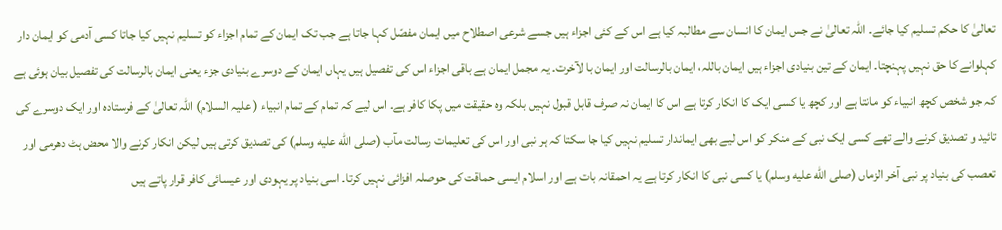تعالیٰ کا حکم تسلیم کیا جائے۔ اللہ تعالیٰ نے جس ایمان کا انسان سے مطالبہ کیا ہے اس کے کئی اجزاء ہیں جسے شرعی اصطلاح میں ایمان مفصّل کہا جاتا ہے جب تک ایمان کے تمام اجزاء کو تسلیم نہیں کیا جاتا کسی آدمی کو ایمان دار کہلوانے کا حق نہیں پہنچتا۔ ایمان کے تین بنیادی اجزاء ہیں ایمان باللہ، ایمان بالرسالت اور ایمان با لآخرت۔ یہ مجمل ایمان ہے باقی اجزاء اس کی تفصیل ہیں یہاں ایمان کے دوسرے بنیادی جزء یعنی ایمان بالرسالت کی تفصیل بیان ہوئی ہے کہ جو شخص کچھ انبیاء کو مانتا ہے اور کچھ یا کسی ایک کا انکار کرتا ہے اس کا ایمان نہ صرف قابل قبول نہیں بلکہ وہ حقیقت میں پکا کافر ہے۔ اس لیے کہ تمام کے تمام انبیاء ( علیہ السلام) اللہ تعالیٰ کے فرستادہ اور ایک دوسرے کی تائید و تصدیق کرنے والے تھے کسی ایک نبی کے منکر کو اس لیے بھی ایماندار تسلیم نہیں کیا جا سکتا کہ ہر نبی اور اس کی تعلیمات رسالت مآب (صلى الله عليه وسلم) کی تصدیق کرتی ہیں لیکن انکار کرنے والا محض ہٹ دھرمی اور تعصب کی بنیاد پر نبی آخر الزماں (صلى الله عليه وسلم) یا کسی نبی کا انکار کرتا ہے یہ احمقانہ بات ہے اور اسلام ایسی حماقت کی حوصلہ افزائی نہیں کرتا۔ اسی بنیاد پر یہودی اور عیسائی کافر قرار پاتے ہیں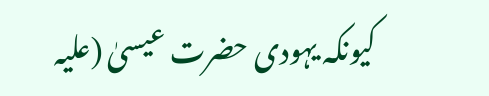کیونکہ یہودی حضرت عیسیٰ (علیہ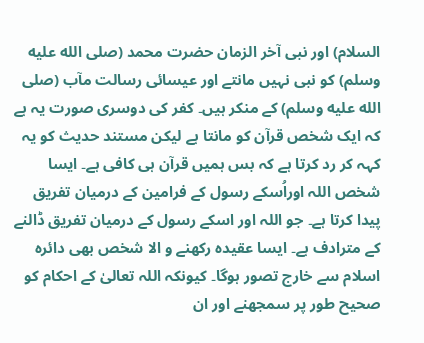السلام) اور نبی آخر الزمان حضرت محمد (صلى الله عليه وسلم) کو نبی نہیں مانتے اور عیسائی رسالت مآب (صلى الله عليه وسلم) کے منکر ہیں۔ کفر کی دوسری صورت یہ ہے کہ ایک شخص قرآن کو مانتا ہے لیکن مستند حدیث کو یہ کہہ کر رد کرتا ہے کہ بس ہمیں قرآن ہی کافی ہے۔ ایسا شخص اللہ اوراُسکے رسول کے فرامین کے درمیان تفریق پیدا کرتا ہے۔ جو اللہ اور اسکے رسول کے درمیان تفریق ڈالنے کے مترادف ہے۔ ایسا عقیدہ رکھنے و الا شخص بھی دائرہ اسلام سے خارج تصور ہوگا۔ کیونکہ اللہ تعالیٰ کے احکام کو صحیح طور پر سمجھنے اور ان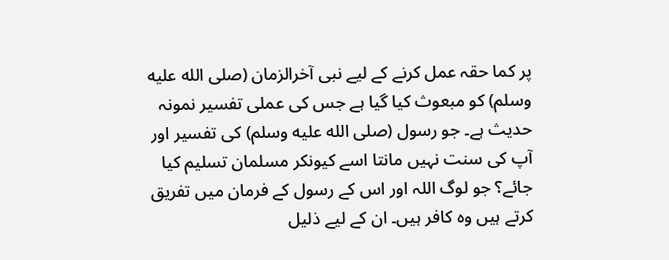پر کما حقہ عمل کرنے کے لیے نبی آخرالزمان (صلى الله عليه وسلم) کو مبعوث کیا گیا ہے جس کی عملی تفسیر نمونہ حدیث ہے۔ جو رسول (صلى الله عليه وسلم) کی تفسیر اور آپ کی سنت نہیں مانتا اسے کیونکر مسلمان تسلیم کیا جائے؟ جو لوگ اللہ اور اس کے رسول کے فرمان میں تفریق کرتے ہیں وہ کافر ہیں۔ ان کے لیے ذلیل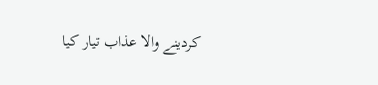کردینے والا عذاب تیار کیا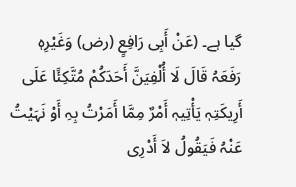گیا ہے۔ (عَنْ أَبِی رَافِعٍ (رض) وَغَیْرِہٖ رَفَعَہُ قَالَ لَا أُلْفِیَنَّ أَحَدَکُمْ مُتَّکِئًا عَلَی أَرِیکَتِہٖ یَأْتِیہٖ أَمْرٌ مِمَّا أَمَرْتُ بِہِ أَوْ نَہَیْتُ عَنْہُ فَیَقُولُ لاَ أَدْرِی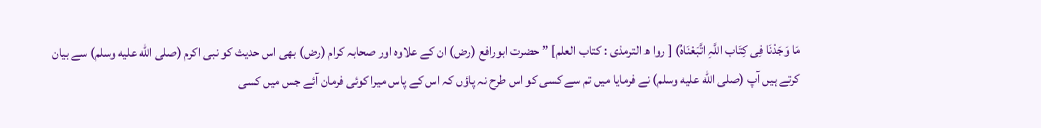مَا وَجَدْنَا فِی کِتَاب اللَّہِ اتَّبَعْنَاہُ) [ روا ھ الترمذی : کتاب العلم] ” حضرت ابورافع (رض) ان کے علاوہ اور صحابہ کرام (رض) بھی اس حدیث کو نبی اکرم (صلى الله عليه وسلم) سے بیان کرتے ہیں آپ (صلى الله عليه وسلم) نے فرمایا میں تم سے کسی کو اس طرح نہ پاؤں کہ اس کے پاس میرا کوئی فرمان آئے جس میں کسی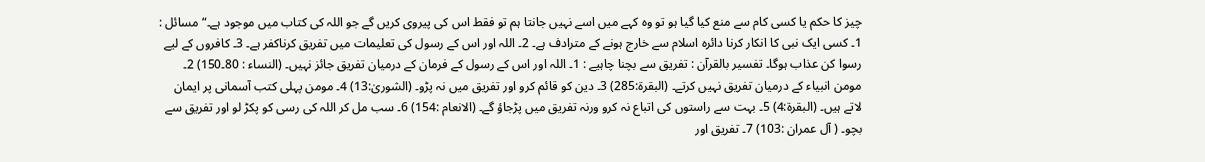چیز کا حکم یا کسی کام سے منع کیا گیا ہو تو وہ کہے میں اسے نہیں جانتا ہم تو فقط اس کی پیروی کریں گے جو اللہ کی کتاب میں موجود ہے۔“ مسائل : 1۔ کسی ایک نبی کا انکار کرنا دائرہ اسلام سے خارج ہونے کے مترادف ہے۔ 2۔ اللہ اور اس کے رسول کی تعلیمات میں تفریق کرناکفر ہے۔ 3۔ کافروں کے لیے رسوا کن عذاب ہوگا۔ تفسیر بالقرآن : تفریق سے بچنا چاہیے : 1۔ اللہ اور اس کے رسول کے فرمان کے درمیان تفریق جائز نہیں۔ (النساء : 80۔150) 2۔ مومن انبیاء کے درمیان تفریق نہیں کرتے۔ (البقرۃ:285) 3۔ دین کو قائم کرو اور تفریق میں نہ پڑو۔ (الشوریٰ:13) 4۔ مومن پہلی کتب آسمانی پر ایمان لاتے ہیں۔ (البقرۃ:4) 5۔ بہت سے راستوں کی اتباع نہ کرو ورنہ تفریق میں پڑجاؤ گے۔ (الانعام :154) 6۔ سب مل کر اللہ کی رسی کو پکڑ لو اور تفریق سے بچو۔ ( آل عمران :103) 7۔ تفریق اور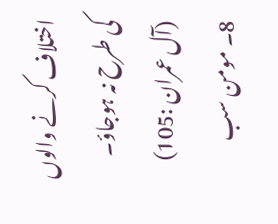اختلاف کرنے والوں کی طرح نہ ہوجاؤ۔ (آل عمران :105) 8۔ مومن سب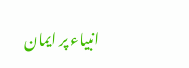انبیاء پر ایمان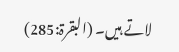لاتے ہیں۔ (البقرۃ:285)